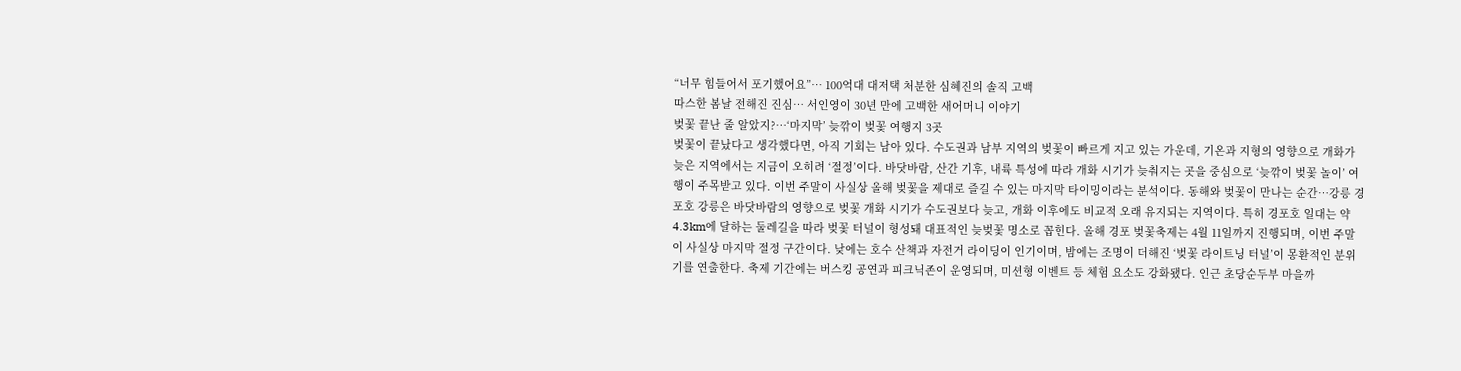“너무 힘들어서 포기했어요”… 100억대 대저택 처분한 심혜진의 솔직 고백
따스한 봄날 전해진 진심… 서인영이 30년 만에 고백한 새어머니 이야기
벚꽃 끝난 줄 알았지?…‘마지막’ 늦깎이 벚꽃 여행지 3곳
벚꽃이 끝났다고 생각했다면, 아직 기회는 남아 있다. 수도권과 남부 지역의 벚꽃이 빠르게 지고 있는 가운데, 기온과 지형의 영향으로 개화가 늦은 지역에서는 지금이 오히려 ‘절정’이다. 바닷바람, 산간 기후, 내륙 특성에 따라 개화 시기가 늦춰지는 곳을 중심으로 ‘늦깎이 벚꽃 놀이’ 여행이 주목받고 있다. 이번 주말이 사실상 올해 벚꽃을 제대로 즐길 수 있는 마지막 타이밍이라는 분석이다. 동해와 벚꽃이 만나는 순간…강릉 경포호 강릉은 바닷바람의 영향으로 벚꽃 개화 시기가 수도권보다 늦고, 개화 이후에도 비교적 오래 유지되는 지역이다. 특히 경포호 일대는 약 4.3km에 달하는 둘레길을 따라 벚꽃 터널이 형성돼 대표적인 늦벚꽃 명소로 꼽힌다. 올해 경포 벚꽃축제는 4월 11일까지 진행되며, 이번 주말이 사실상 마지막 절정 구간이다. 낮에는 호수 산책과 자전거 라이딩이 인기이며, 밤에는 조명이 더해진 ‘벚꽃 라이트닝 터널’이 몽환적인 분위기를 연출한다. 축제 기간에는 버스킹 공연과 피크닉존이 운영되며, 미션형 이벤트 등 체험 요소도 강화됐다. 인근 초당순두부 마을까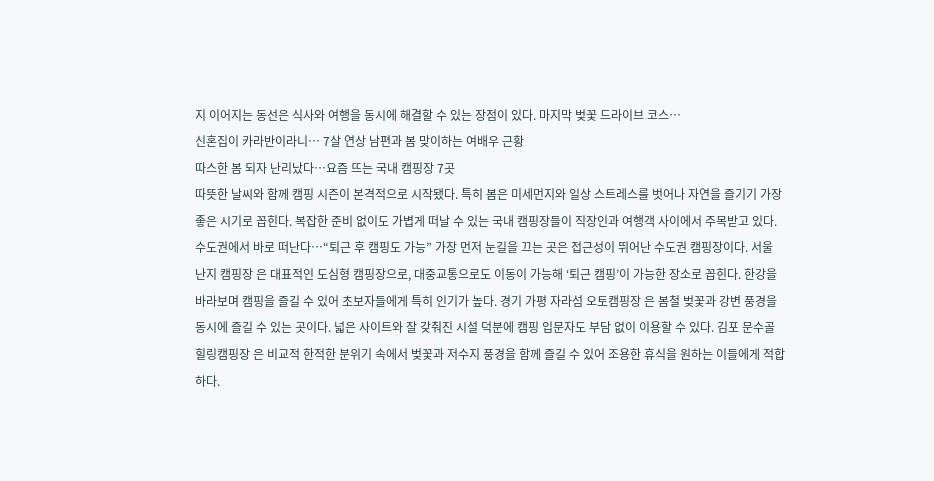지 이어지는 동선은 식사와 여행을 동시에 해결할 수 있는 장점이 있다. 마지막 벚꽃 드라이브 코스…
신혼집이 카라반이라니… 7살 연상 남편과 봄 맞이하는 여배우 근황
따스한 봄 되자 난리났다…요즘 뜨는 국내 캠핑장 7곳
따뜻한 날씨와 함께 캠핑 시즌이 본격적으로 시작됐다. 특히 봄은 미세먼지와 일상 스트레스를 벗어나 자연을 즐기기 가장 좋은 시기로 꼽힌다. 복잡한 준비 없이도 가볍게 떠날 수 있는 국내 캠핑장들이 직장인과 여행객 사이에서 주목받고 있다. 수도권에서 바로 떠난다…“퇴근 후 캠핑도 가능” 가장 먼저 눈길을 끄는 곳은 접근성이 뛰어난 수도권 캠핑장이다. 서울 난지 캠핑장 은 대표적인 도심형 캠핑장으로, 대중교통으로도 이동이 가능해 ‘퇴근 캠핑’이 가능한 장소로 꼽힌다. 한강을 바라보며 캠핑을 즐길 수 있어 초보자들에게 특히 인기가 높다. 경기 가평 자라섬 오토캠핑장 은 봄철 벚꽃과 강변 풍경을 동시에 즐길 수 있는 곳이다. 넓은 사이트와 잘 갖춰진 시설 덕분에 캠핑 입문자도 부담 없이 이용할 수 있다. 김포 문수골 힐링캠핑장 은 비교적 한적한 분위기 속에서 벚꽃과 저수지 풍경을 함께 즐길 수 있어 조용한 휴식을 원하는 이들에게 적합하다.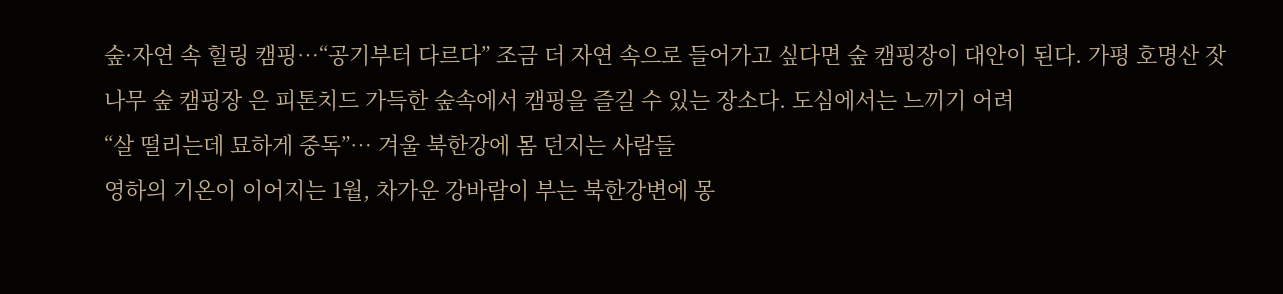숲·자연 속 힐링 캠핑…“공기부터 다르다” 조금 더 자연 속으로 들어가고 싶다면 숲 캠핑장이 대안이 된다. 가평 호명산 잣나무 숲 캠핑장 은 피톤치드 가득한 숲속에서 캠핑을 즐길 수 있는 장소다. 도심에서는 느끼기 어려
“살 떨리는데 묘하게 중독”… 겨울 북한강에 몸 던지는 사람들
영하의 기온이 이어지는 1월, 차가운 강바람이 부는 북한강변에 몽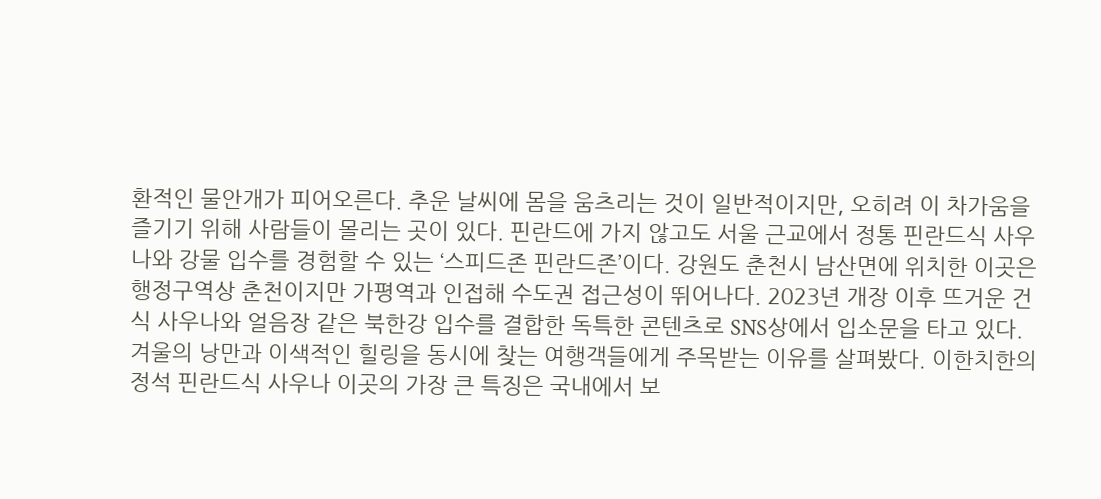환적인 물안개가 피어오른다. 추운 날씨에 몸을 움츠리는 것이 일반적이지만, 오히려 이 차가움을 즐기기 위해 사람들이 몰리는 곳이 있다. 핀란드에 가지 않고도 서울 근교에서 정통 핀란드식 사우나와 강물 입수를 경험할 수 있는 ‘스피드존 핀란드존’이다. 강원도 춘천시 남산면에 위치한 이곳은 행정구역상 춘천이지만 가평역과 인접해 수도권 접근성이 뛰어나다. 2023년 개장 이후 뜨거운 건식 사우나와 얼음장 같은 북한강 입수를 결합한 독특한 콘텐츠로 SNS상에서 입소문을 타고 있다. 겨울의 낭만과 이색적인 힐링을 동시에 찾는 여행객들에게 주목받는 이유를 살펴봤다. 이한치한의 정석 핀란드식 사우나 이곳의 가장 큰 특징은 국내에서 보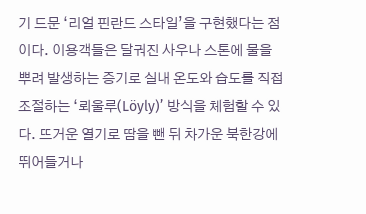기 드문 ‘리얼 핀란드 스타일’을 구현했다는 점이다. 이용객들은 달궈진 사우나 스톤에 물을 뿌려 발생하는 증기로 실내 온도와 습도를 직접 조절하는 ‘뢰울루(Löyly)’ 방식을 체험할 수 있다. 뜨거운 열기로 땀을 뺀 뒤 차가운 북한강에 뛰어들거나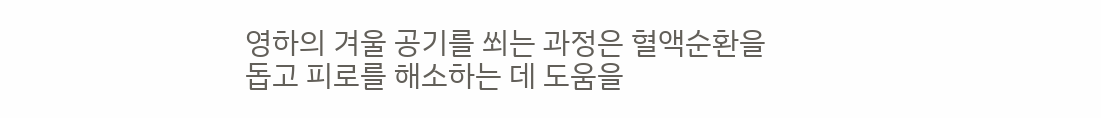영하의 겨울 공기를 쐬는 과정은 혈액순환을 돕고 피로를 해소하는 데 도움을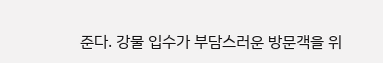준다. 강물 입수가 부담스러운 방문객을 위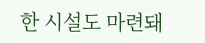한 시설도 마련돼